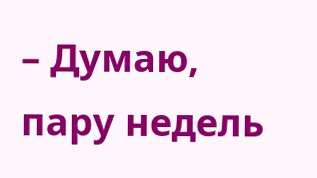– Думаю, пару недель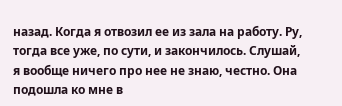назад. Когда я отвозил ее из зала на работу. Ру, тогда все уже, по сути, и закончилось. Слушай, я вообще ничего про нее не знаю, честно. Она подошла ко мне в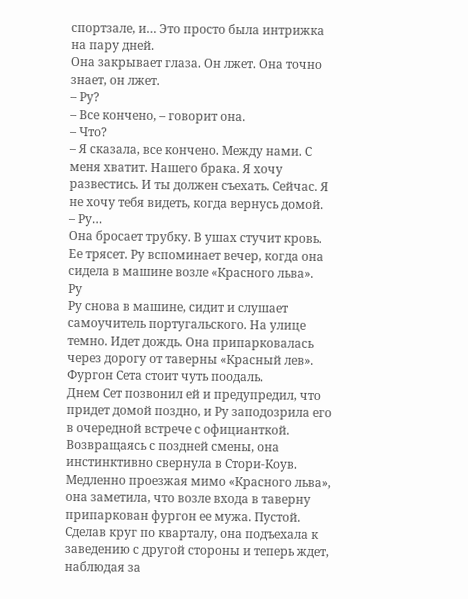спортзале, и… Это просто была интрижка на пару дней.
Она закрывает глаза. Он лжет. Она точно знает, он лжет.
– Ру?
– Все кончено, – говорит она.
– Что?
– Я сказала, все кончено. Между нами. С меня хватит. Нашего брака. Я хочу развестись. И ты должен съехать. Сейчас. Я не хочу тебя видеть, когда вернусь домой.
– Ру…
Она бросает трубку. В ушах стучит кровь. Ее трясет. Ру вспоминает вечер, когда она сидела в машине возле «Красного льва».
Ру
Ру снова в машине, сидит и слушает самоучитель португальского. На улице темно. Идет дождь. Она припарковалась через дорогу от таверны «Красный лев». Фургон Сета стоит чуть поодаль.
Днем Сет позвонил ей и предупредил, что придет домой поздно, и Ру заподозрила его в очередной встрече с официанткой. Возвращаясь с поздней смены, она инстинктивно свернула в Стори-Коув. Медленно проезжая мимо «Красного льва», она заметила, что возле входа в таверну припаркован фургон ее мужа. Пустой.
Сделав круг по кварталу, она подъехала к заведению с другой стороны и теперь ждет, наблюдая за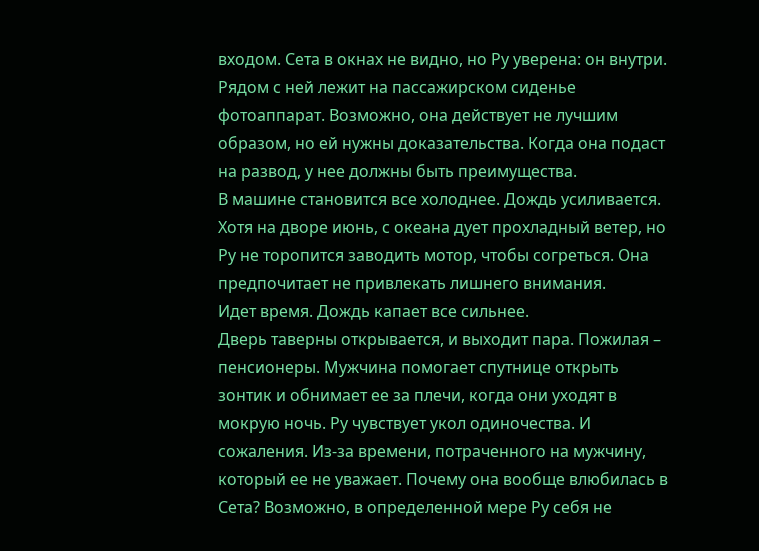входом. Сета в окнах не видно, но Ру уверена: он внутри. Рядом с ней лежит на пассажирском сиденье фотоаппарат. Возможно, она действует не лучшим образом, но ей нужны доказательства. Когда она подаст на развод, у нее должны быть преимущества.
В машине становится все холоднее. Дождь усиливается. Хотя на дворе июнь, с океана дует прохладный ветер, но Ру не торопится заводить мотор, чтобы согреться. Она предпочитает не привлекать лишнего внимания.
Идет время. Дождь капает все сильнее.
Дверь таверны открывается, и выходит пара. Пожилая – пенсионеры. Мужчина помогает спутнице открыть зонтик и обнимает ее за плечи, когда они уходят в мокрую ночь. Ру чувствует укол одиночества. И сожаления. Из-за времени, потраченного на мужчину, который ее не уважает. Почему она вообще влюбилась в Сета? Возможно, в определенной мере Ру себя не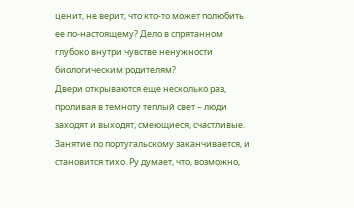ценит, не верит, что кто-то может полюбить ее по-настоящему? Дело в спрятанном глубоко внутри чувстве ненужности биологическим родителям?
Двери открываются еще несколько раз, проливая в темноту теплый свет – люди заходят и выходят, смеющиеся, счастливые.
Занятие по португальскому заканчивается, и становится тихо. Ру думает, что, возможно,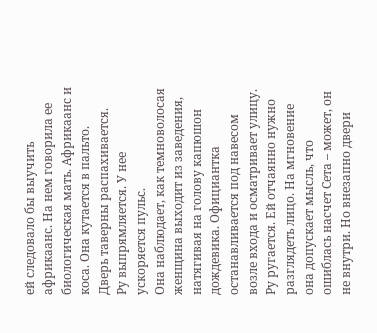ей следовало бы выучить африкаанс. На нем говорила ее биологическая мать. Африкаанс и коса. Она кутается в пальто.
Дверь таверны распахивается.
Ру выпрямляется. У нее ускоряется пульс.
Она наблюдает, как темноволосая женщина выходит из заведения, натягивая на голову капюшон дождевика. Официантка останавливается под навесом возле входа и осматривает улицу. Ру ругается. Ей отчаянно нужно разглядеть лицо. На мгновение она допускает мысль, что ошиблась насчет Сета – может, он не внутри. Но внезапно двери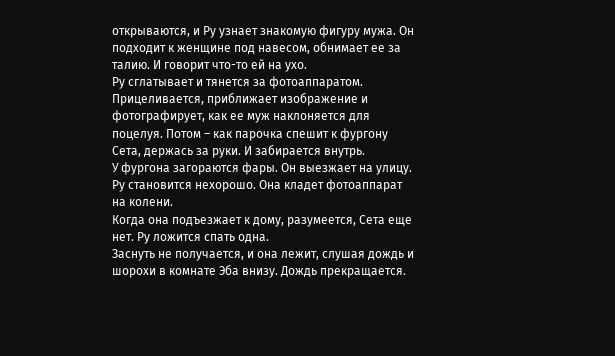открываются, и Ру узнает знакомую фигуру мужа. Он подходит к женщине под навесом, обнимает ее за талию. И говорит что-то ей на ухо.
Ру сглатывает и тянется за фотоаппаратом. Прицеливается, приближает изображение и фотографирует, как ее муж наклоняется для поцелуя. Потом – как парочка спешит к фургону Сета, держась за руки. И забирается внутрь.
У фургона загораются фары. Он выезжает на улицу.
Ру становится нехорошо. Она кладет фотоаппарат на колени.
Когда она подъезжает к дому, разумеется, Сета еще нет. Ру ложится спать одна.
Заснуть не получается, и она лежит, слушая дождь и шорохи в комнате Эба внизу. Дождь прекращается.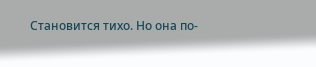Становится тихо. Но она по-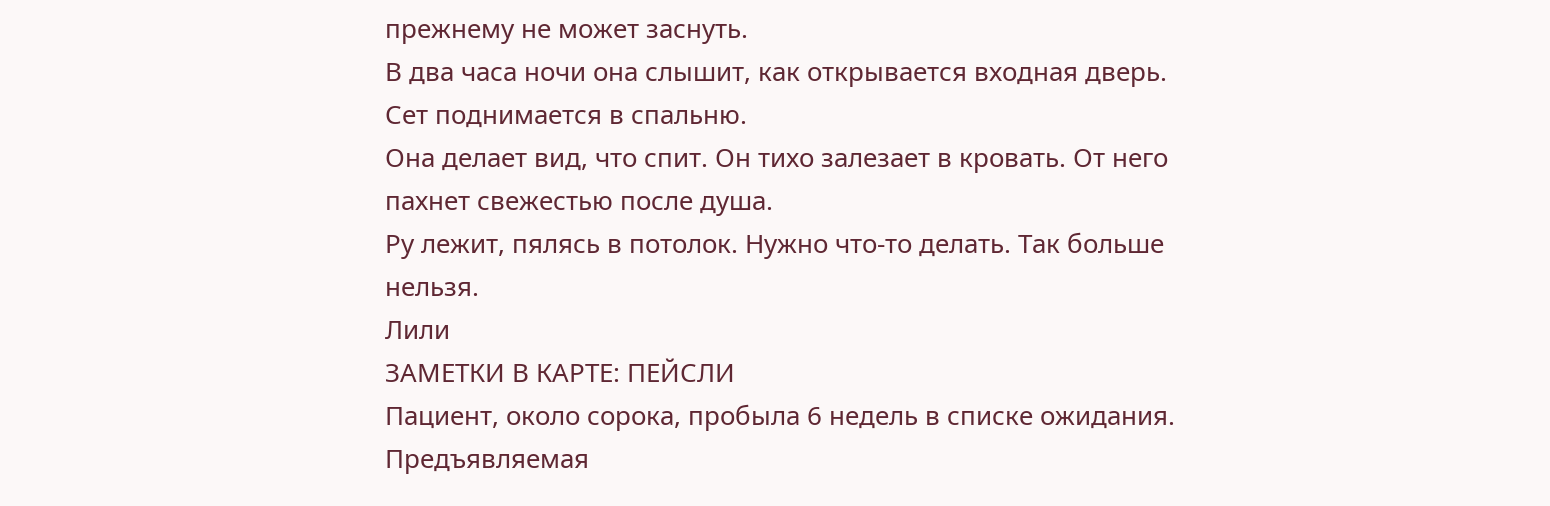прежнему не может заснуть.
В два часа ночи она слышит, как открывается входная дверь.
Сет поднимается в спальню.
Она делает вид, что спит. Он тихо залезает в кровать. От него пахнет свежестью после душа.
Ру лежит, пялясь в потолок. Нужно что-то делать. Так больше нельзя.
Лили
ЗАМЕТКИ В КАРТЕ: ПЕЙСЛИ
Пациент, около сорока, пробыла 6 недель в списке ожидания.
Предъявляемая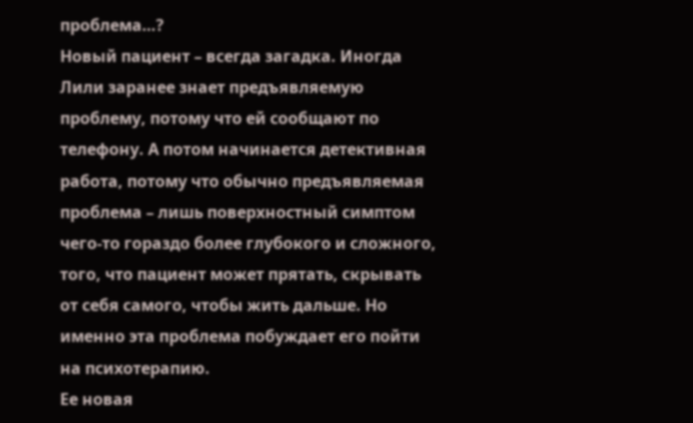проблема…?
Новый пациент – всегда загадка. Иногда Лили заранее знает предъявляемую проблему, потому что ей сообщают по телефону. А потом начинается детективная работа, потому что обычно предъявляемая проблема – лишь поверхностный симптом чего-то гораздо более глубокого и сложного, того, что пациент может прятать, скрывать от себя самого, чтобы жить дальше. Но именно эта проблема побуждает его пойти на психотерапию.
Ее новая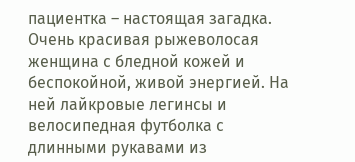пациентка – настоящая загадка. Очень красивая рыжеволосая женщина с бледной кожей и беспокойной, живой энергией. На ней лайкровые легинсы и велосипедная футболка с длинными рукавами из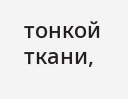тонкой ткани,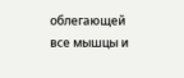облегающей все мышцы и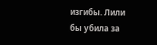изгибы. Лили бы убила за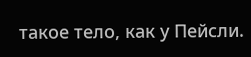такое тело, как у Пейсли.